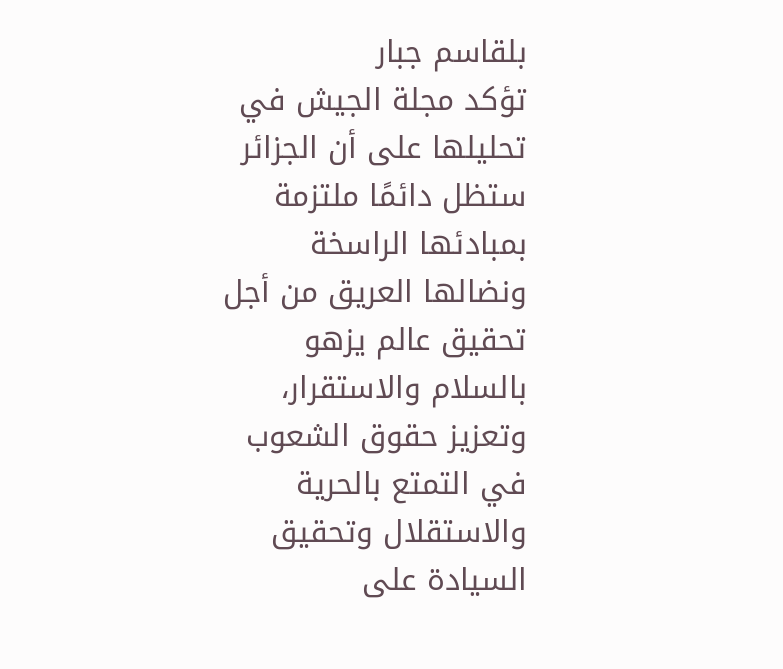بلقاسم جبار
تؤكد مجلة الجيش في تحليلها على أن الجزائر ستظل دائمًا ملتزمة بمبادئها الراسخة ونضالها العريق من أجل تحقيق عالم يزهو بالسلام والاستقرار، وتعزيز حقوق الشعوب في التمتع بالحرية والاستقلال وتحقيق السيادة على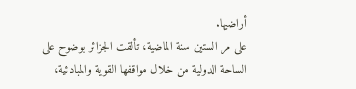أراضيها.
على مر الستين سنة الماضية، تألقت الجزائر بوضوح على الساحة الدولية من خلال مواقفها القوية والمبادئية،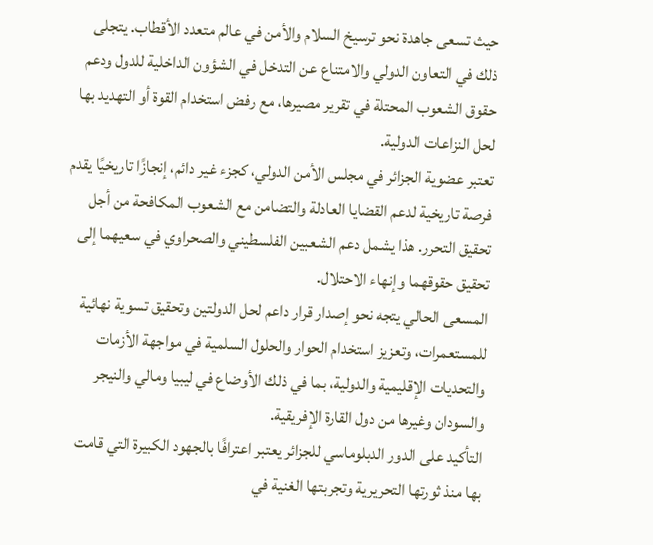حيث تسعى جاهدة نحو ترسيخ السلام والأمن في عالم متعدد الأقطاب. يتجلى ذلك في التعاون الدولي والامتناع عن التدخل في الشؤون الداخلية للدول ودعم حقوق الشعوب المحتلة في تقرير مصيرها، مع رفض استخدام القوة أو التهديد بها لحل النزاعات الدولية.
تعتبر عضوية الجزائر في مجلس الأمن الدولي، كجزء غير دائم، إنجازًا تاريخيًا يقدم فرصة تاريخية لدعم القضايا العادلة والتضامن مع الشعوب المكافحة من أجل تحقيق التحرر. هذا يشمل دعم الشعبين الفلسطيني والصحراوي في سعيهما إلى تحقيق حقوقهما وإنهاء الاحتلال.
المسعى الحالي يتجه نحو إصدار قرار داعم لحل الدولتين وتحقيق تسوية نهائية للمستعمرات، وتعزيز استخدام الحوار والحلول السلمية في مواجهة الأزمات والتحديات الإقليمية والدولية، بما في ذلك الأوضاع في ليبيا ومالي والنيجر والسودان وغيرها من دول القارة الإفريقية.
التأكيد على الدور الدبلوماسي للجزائر يعتبر اعترافًا بالجهود الكبيرة التي قامت بها منذ ثورتها التحريرية وتجربتها الغنية في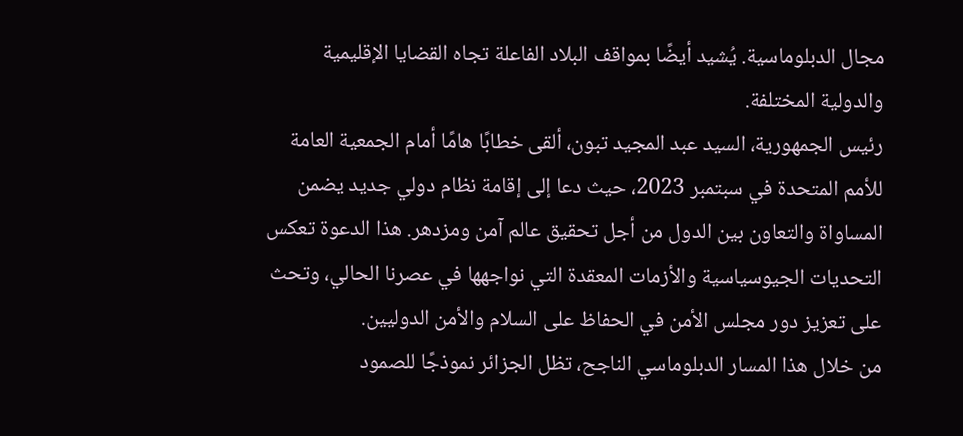مجال الدبلوماسية. يُشيد أيضًا بمواقف البلاد الفاعلة تجاه القضايا الإقليمية والدولية المختلفة.
رئيس الجمهورية، السيد عبد المجيد تبون، ألقى خطابًا هامًا أمام الجمعية العامة للأمم المتحدة في سبتمبر 2023، حيث دعا إلى إقامة نظام دولي جديد يضمن المساواة والتعاون بين الدول من أجل تحقيق عالم آمن ومزدهر. هذا الدعوة تعكس التحديات الجيوسياسية والأزمات المعقدة التي نواجهها في عصرنا الحالي، وتحث على تعزيز دور مجلس الأمن في الحفاظ على السلام والأمن الدوليين.
من خلال هذا المسار الدبلوماسي الناجح، تظل الجزائر نموذجًا للصمود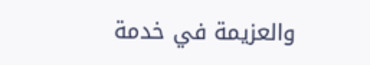والعزيمة في خدمة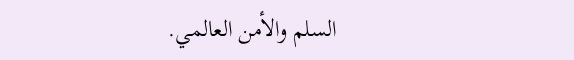السلم والأمن العالمي.